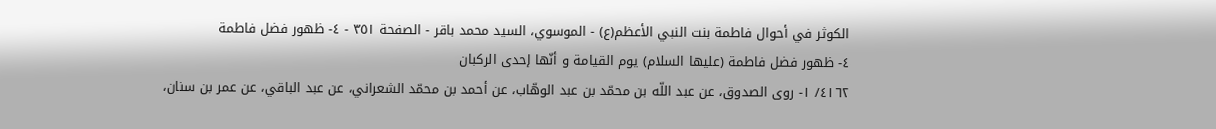الكوثر في أحوال فاطمة بنت النبي الأعظم(ع) - الموسوي، السيد محمد باقر - الصفحة ٣٥١ - ٤- ظهور فضل فاطمة
٤- ظهور فضل فاطمة (عليها السلام) يوم القيامة و أنّها إحدى الركبان
٤١٦٢/ ١- روى الصدوق، عن عبد اللّه بن محمّد بن عبد الوهّاب، عن أحمد بن محمّد الشعراني، عن عبد الباقي، عن عمر بن سنان،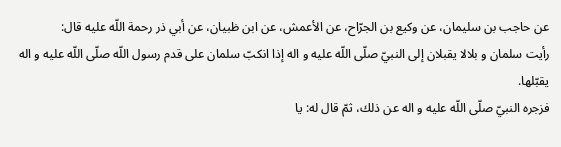عن حاجب بن سليمان، عن وكيع بن الجرّاح، عن الأعمش، عن ابن ظبيان، عن أبي ذر رحمة اللّه عليه قال:
رأيت سلمان و بلالا يقبلان إلى النبيّ صلّى اللّه عليه و اله إذا انكبّ سلمان على قدم رسول اللّه صلّى اللّه عليه و اله يقبّلها.
فزجره النبيّ صلّى اللّه عليه و اله عن ذلك، ثمّ قال له: يا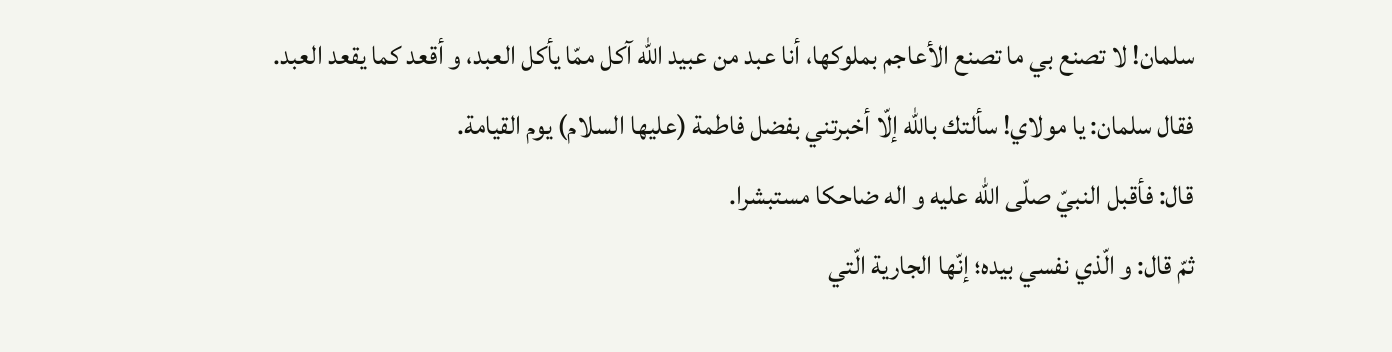سلمان! لا تصنع بي ما تصنع الأعاجم بملوكها، أنا عبد من عبيد اللّه آكل ممّا يأكل العبد، و أقعد كما يقعد العبد.
فقال سلمان: يا مولاي! سألتك باللّه إلّا أخبرتني بفضل فاطمة (عليها السلام) يوم القيامة.
قال: فأقبل النبيّ صلّى اللّه عليه و اله ضاحكا مستبشرا.
ثمّ قال: و الّذي نفسي بيده؛ إنّها الجارية الّتي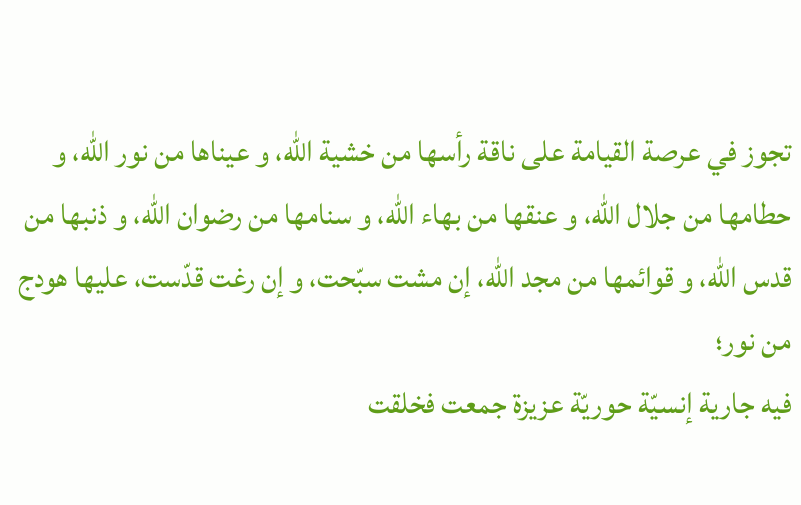تجوز في عرصة القيامة على ناقة رأسها من خشية اللّه، و عيناها من نور اللّه، و حطامها من جلال اللّه، و عنقها من بهاء اللّه، و سنامها من رضوان اللّه، و ذنبها من قدس اللّه، و قوائمها من مجد اللّه، إن مشت سبّحت، و إن رغت قدّست، عليها هودج من نور؛
فيه جارية إنسيّة حوريّة عزيزة جمعت فخلقت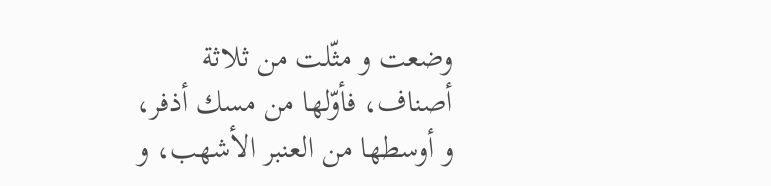وضعت و مثّلت من ثلاثة أصناف، فأوّلها من مسك أذفر، و أوسطها من العنبر الأشهب، و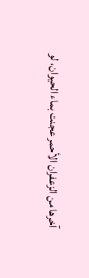آخرها من الزعفران الأحمر عجنت بماء الحيوان، لو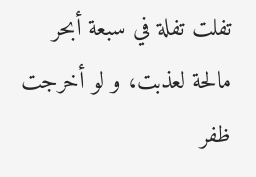تفلت تفلة في سبعة أبحر مالحة لعذبت، و لو أخرجت ظفر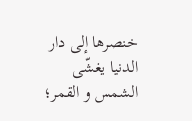خنصرها إلى دار الدنيا يغشّى الشمس و القمر؛